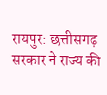रायपुर: छत्तीसगढ़ सरकार ने राज्य की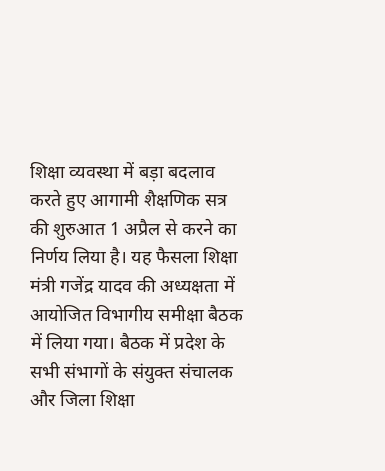शिक्षा व्यवस्था में बड़ा बदलाव करते हुए आगामी शैक्षणिक सत्र की शुरुआत 1 अप्रैल से करने का निर्णय लिया है। यह फैसला शिक्षा मंत्री गजेंद्र यादव की अध्यक्षता में आयोजित विभागीय समीक्षा बैठक में लिया गया। बैठक में प्रदेश के सभी संभागों के संयुक्त संचालक और जिला शिक्षा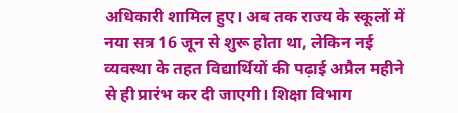अधिकारी शामिल हुए। अब तक राज्य के स्कूलों में नया सत्र 16 जून से शुरू होता था, लेकिन नई व्यवस्था के तहत विद्यार्थियों की पढ़ाई अप्रैल महीने से ही प्रारंभ कर दी जाएगी। शिक्षा विभाग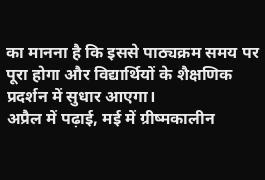का मानना है कि इससे पाठ्यक्रम समय पर पूरा होगा और विद्यार्थियों के शैक्षणिक प्रदर्शन में सुधार आएगा।
अप्रैल में पढ़ाई, मई में ग्रीष्मकालीन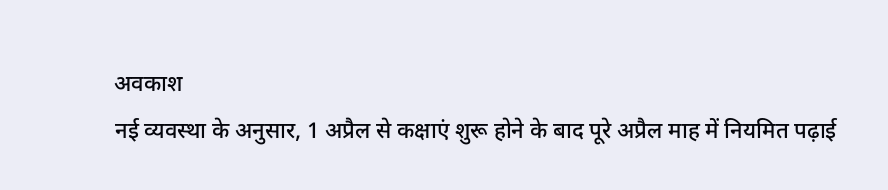अवकाश
नई व्यवस्था के अनुसार, 1 अप्रैल से कक्षाएं शुरू होने के बाद पूरे अप्रैल माह में नियमित पढ़ाई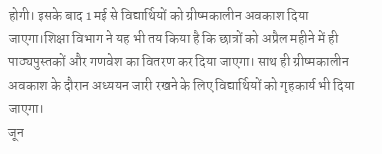होगी। इसके बाद 1 मई से विद्यार्थियों को ग्रीष्मकालीन अवकाश दिया जाएगा।शिक्षा विभाग ने यह भी तय किया है कि छात्रों को अप्रैल महीने में ही पाठ्यपुस्तकों और गणवेश का वितरण कर दिया जाएगा। साथ ही ग्रीष्मकालीन अवकाश के दौरान अध्ययन जारी रखने के लिए विद्यार्थियों को गृहकार्य भी दिया जाएगा।
जून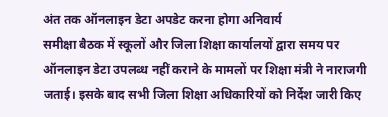अंत तक ऑनलाइन डेटा अपडेट करना होगा अनिवार्य
समीक्षा बैठक में स्कूलों और जिला शिक्षा कार्यालयों द्वारा समय पर ऑनलाइन डेटा उपलब्ध नहीं कराने के मामलों पर शिक्षा मंत्री ने नाराजगी जताई। इसके बाद सभी जिला शिक्षा अधिकारियों को निर्देश जारी किए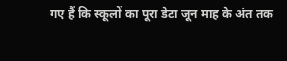गए हैं कि स्कूलों का पूरा डेटा जून माह के अंत तक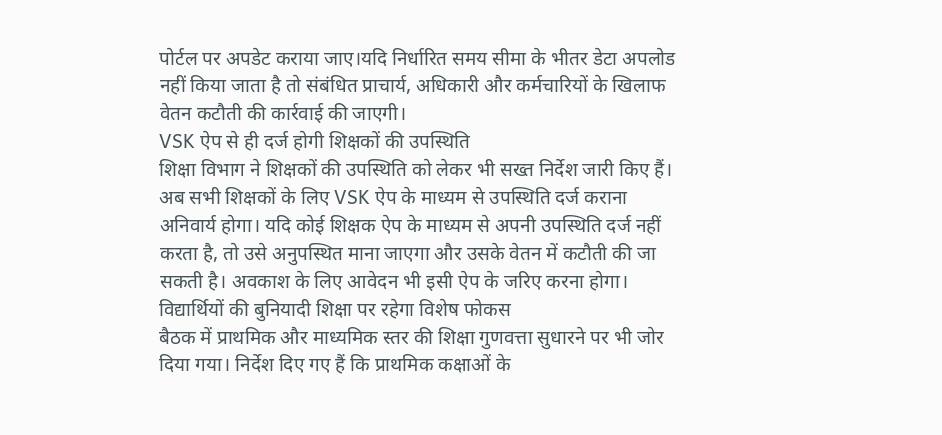पोर्टल पर अपडेट कराया जाए।यदि निर्धारित समय सीमा के भीतर डेटा अपलोड नहीं किया जाता है तो संबंधित प्राचार्य, अधिकारी और कर्मचारियों के खिलाफ वेतन कटौती की कार्रवाई की जाएगी।
VSK ऐप से ही दर्ज होगी शिक्षकों की उपस्थिति
शिक्षा विभाग ने शिक्षकों की उपस्थिति को लेकर भी सख्त निर्देश जारी किए हैं। अब सभी शिक्षकों के लिए VSK ऐप के माध्यम से उपस्थिति दर्ज कराना अनिवार्य होगा। यदि कोई शिक्षक ऐप के माध्यम से अपनी उपस्थिति दर्ज नहीं करता है, तो उसे अनुपस्थित माना जाएगा और उसके वेतन में कटौती की जा सकती है। अवकाश के लिए आवेदन भी इसी ऐप के जरिए करना होगा।
विद्यार्थियों की बुनियादी शिक्षा पर रहेगा विशेष फोकस
बैठक में प्राथमिक और माध्यमिक स्तर की शिक्षा गुणवत्ता सुधारने पर भी जोर दिया गया। निर्देश दिए गए हैं कि प्राथमिक कक्षाओं के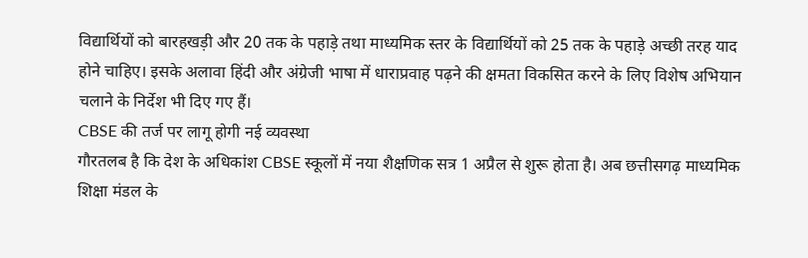विद्यार्थियों को बारहखड़ी और 20 तक के पहाड़े तथा माध्यमिक स्तर के विद्यार्थियों को 25 तक के पहाड़े अच्छी तरह याद होने चाहिए। इसके अलावा हिंदी और अंग्रेजी भाषा में धाराप्रवाह पढ़ने की क्षमता विकसित करने के लिए विशेष अभियान चलाने के निर्देश भी दिए गए हैं।
CBSE की तर्ज पर लागू होगी नई व्यवस्था
गौरतलब है कि देश के अधिकांश CBSE स्कूलों में नया शैक्षणिक सत्र 1 अप्रैल से शुरू होता है। अब छत्तीसगढ़ माध्यमिक शिक्षा मंडल के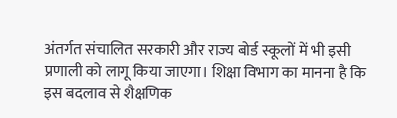अंतर्गत संचालित सरकारी और राज्य बोर्ड स्कूलों में भी इसी प्रणाली को लागू किया जाएगा। शिक्षा विभाग का मानना है कि इस बदलाव से शैक्षणिक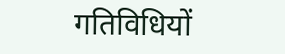गतिविधियों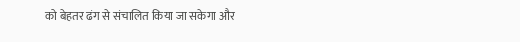को बेहतर ढंग से संचालित किया जा सकेगा और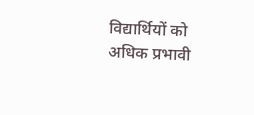विद्यार्थियों को अधिक प्रभावी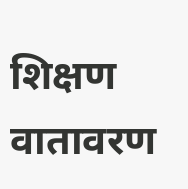शिक्षण वातावरण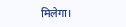मिलेगा।